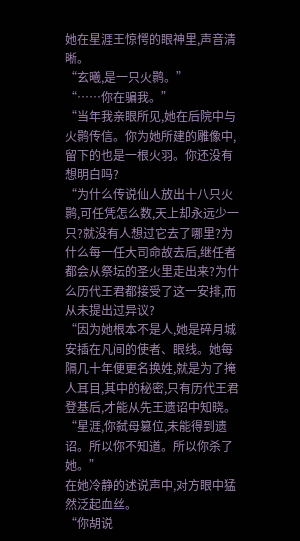她在星涯王惊愕的眼神里,声音清晰。
“玄曦,是一只火鹮。”
“……你在骗我。”
“当年我亲眼所见,她在后院中与火鹮传信。你为她所建的雕像中,留下的也是一根火羽。你还没有想明白吗?
“为什么传说仙人放出十八只火鹮,可任凭怎么数,天上却永远少一只?就没有人想过它去了哪里?为什么每一任大司命故去后,继任者都会从祭坛的圣火里走出来?为什么历代王君都接受了这一安排,而从未提出过异议?
“因为她根本不是人,她是碎月城安插在凡间的使者、眼线。她每隔几十年便更名换姓,就是为了掩人耳目,其中的秘密,只有历代王君登基后,才能从先王遗诏中知晓。
“星涯,你弑母篡位,未能得到遗诏。所以你不知道。所以你杀了她。”
在她冷静的述说声中,对方眼中猛然泛起血丝。
“你胡说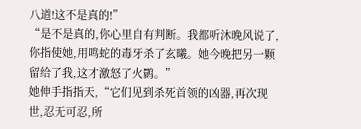八道!这不是真的!”
“是不是真的,你心里自有判断。我都听沐晚风说了,你指使她,用鸣蛇的毒牙杀了玄曦。她今晚把另一颗留给了我,这才激怒了火鹮。”
她伸手指指天,“它们见到杀死首领的凶器,再次现世,忍无可忍,所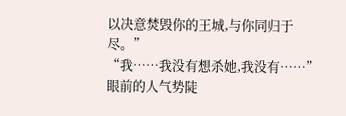以决意焚毁你的王城,与你同归于尽。”
“我……我没有想杀她,我没有……”
眼前的人气势陡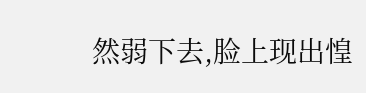然弱下去,脸上现出惶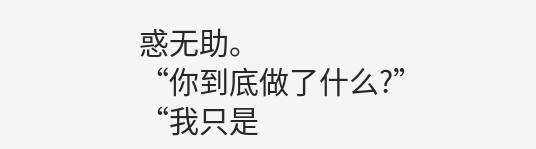惑无助。
“你到底做了什么?”
“我只是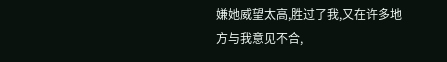嫌她威望太高,胜过了我,又在许多地方与我意见不合,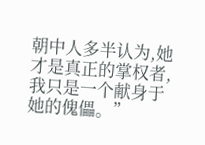朝中人多半认为,她才是真正的掌权者,我只是一个献身于她的傀儡。”